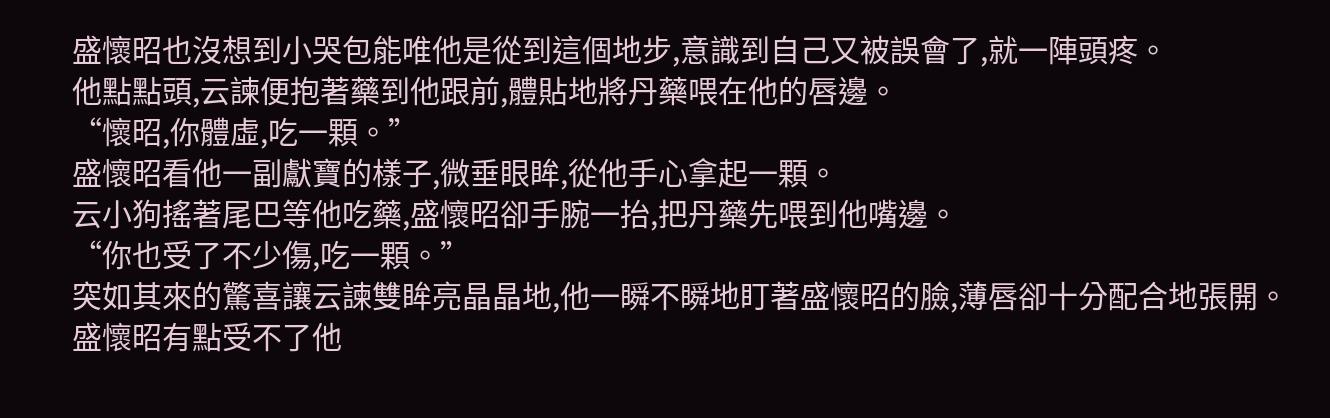盛懷昭也沒想到小哭包能唯他是從到這個地步,意識到自己又被誤會了,就一陣頭疼。
他點點頭,云諫便抱著藥到他跟前,體貼地將丹藥喂在他的唇邊。
“懷昭,你體虛,吃一顆。”
盛懷昭看他一副獻寶的樣子,微垂眼眸,從他手心拿起一顆。
云小狗搖著尾巴等他吃藥,盛懷昭卻手腕一抬,把丹藥先喂到他嘴邊。
“你也受了不少傷,吃一顆。”
突如其來的驚喜讓云諫雙眸亮晶晶地,他一瞬不瞬地盯著盛懷昭的臉,薄唇卻十分配合地張開。
盛懷昭有點受不了他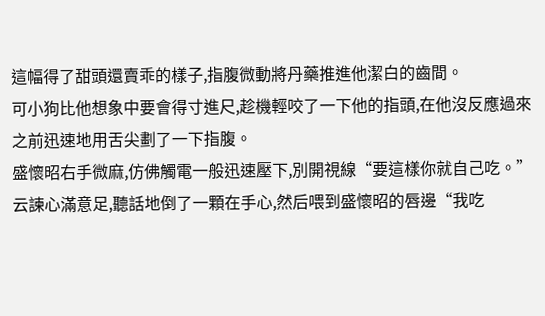這幅得了甜頭還賣乖的樣子,指腹微動將丹藥推進他潔白的齒間。
可小狗比他想象中要會得寸進尺,趁機輕咬了一下他的指頭,在他沒反應過來之前迅速地用舌尖劃了一下指腹。
盛懷昭右手微麻,仿佛觸電一般迅速壓下,別開視線“要這樣你就自己吃。”
云諫心滿意足,聽話地倒了一顆在手心,然后喂到盛懷昭的唇邊“我吃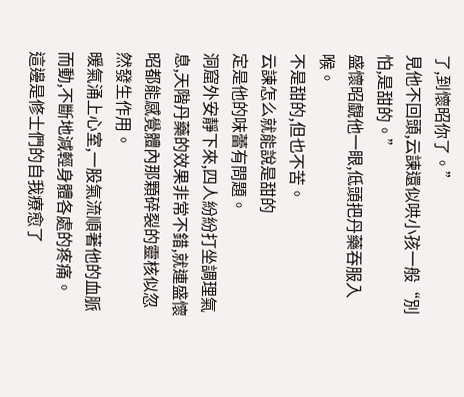了,到懷昭你了。”
見他不回頭,云諫還似哄小孩一般“別怕,是甜的。”
盛懷昭覷他一眼,低頭把丹藥吞服入喉。
不是甜的,但也不苦。
云諫怎么就能說是甜的
定是他的味蕾有問題。
洞窟外安靜下來,四人紛紛打坐調理氣息,天階丹藥的效果非常不錯,就連盛懷昭都能感覺體內那顆碎裂的靈核似忽然發生作用。
暖氣涌上心室,一股氣流順著他的血脈而動,不斷地減輕身體各處的疼痛。
這邊是修士們的自我療愈了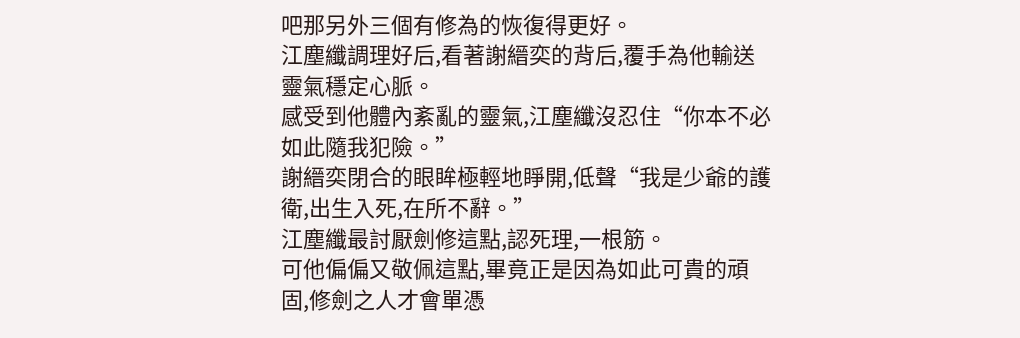吧那另外三個有修為的恢復得更好。
江塵纖調理好后,看著謝縉奕的背后,覆手為他輸送靈氣穩定心脈。
感受到他體內紊亂的靈氣,江塵纖沒忍住“你本不必如此隨我犯險。”
謝縉奕閉合的眼眸極輕地睜開,低聲“我是少爺的護衛,出生入死,在所不辭。”
江塵纖最討厭劍修這點,認死理,一根筋。
可他偏偏又敬佩這點,畢竟正是因為如此可貴的頑固,修劍之人才會單憑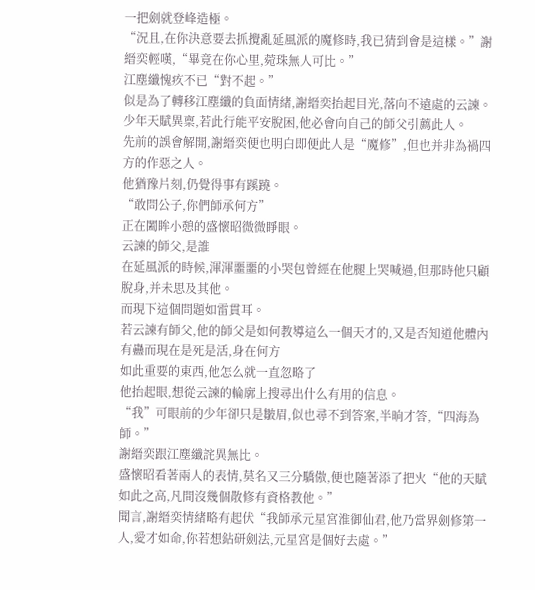一把劍就登峰造極。
“況且,在你決意要去抓攪亂延風派的魔修時,我已猜到會是這樣。”謝縉奕輕嘆,“畢竟在你心里,菀珠無人可比。”
江塵纖愧疚不已“對不起。”
似是為了轉移江塵纖的負面情緒,謝縉奕抬起目光,落向不遠處的云諫。
少年天賦異稟,若此行能平安脫困,他必會向自己的師父引薦此人。
先前的誤會解開,謝縉奕便也明白即便此人是“魔修”,但也并非為禍四方的作惡之人。
他猶豫片刻,仍覺得事有蹊蹺。
“敢問公子,你們師承何方”
正在闔眸小憩的盛懷昭微微睜眼。
云諫的師父,是誰
在延風派的時候,渾渾噩噩的小哭包曾經在他腿上哭喊過,但那時他只顧脫身,并未思及其他。
而現下這個問題如雷貫耳。
若云諫有師父,他的師父是如何教導這么一個天才的,又是否知道他體內有蠱而現在是死是活,身在何方
如此重要的東西,他怎么就一直忽略了
他抬起眼,想從云諫的輪廓上搜尋出什么有用的信息。
“我”可眼前的少年卻只是皺眉,似也尋不到答案,半晌才答,“四海為師。”
謝縉奕跟江塵纖詫異無比。
盛懷昭看著兩人的表情,莫名又三分驕傲,便也隨著添了把火“他的天賦如此之高,凡間沒幾個散修有資格教他。”
聞言,謝縉奕情緒略有起伏“我師承元星宮淮御仙君,他乃當界劍修第一人,愛才如命,你若想鉆研劍法,元星宮是個好去處。”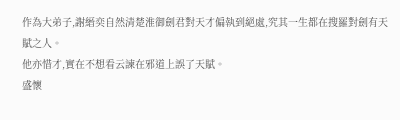作為大弟子,謝縉奕自然清楚淮御劍君對天才偏執到絕處,究其一生都在搜羅對劍有天賦之人。
他亦惜才,實在不想看云諫在邪道上誤了天賦。
盛懷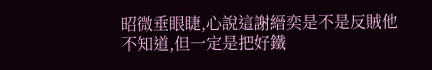昭微垂眼睫,心說這謝縉奕是不是反賊他不知道,但一定是把好鐵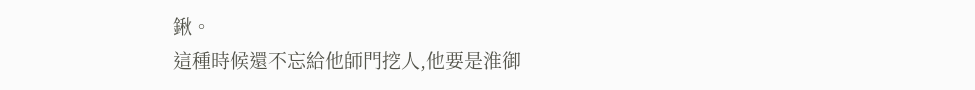鍬。
這種時候還不忘給他師門挖人,他要是淮御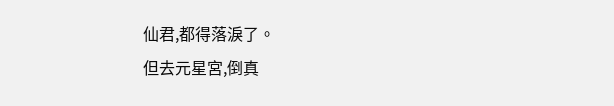仙君,都得落淚了。
但去元星宮,倒真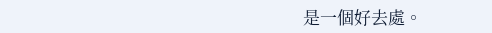是一個好去處。